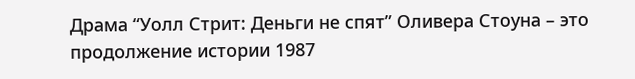Драма “Уолл Стрит: Деньги не спят” Оливера Стоуна – это продолжение истории 1987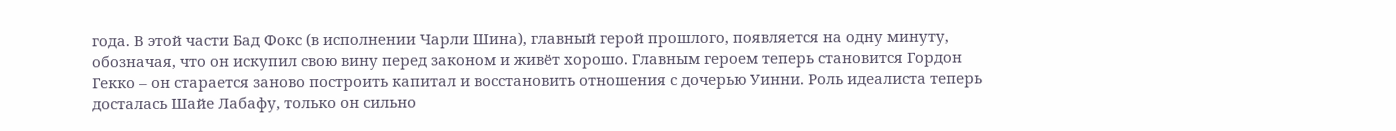года. В этой части Бад Фокс (в исполнении Чарли Шина), главный герой прошлого, появляется на одну минуту, обозначая, что он искупил свою вину перед законом и живёт хорошо. Главным героем теперь становится Гордон Гекко – он старается заново построить капитал и восстановить отношения с дочерью Уинни. Роль идеалиста теперь досталась Шайе Лабафу, только он сильно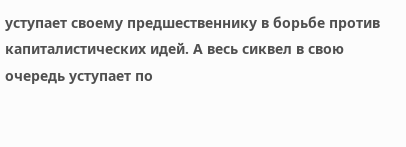уступает своему предшественнику в борьбе против капиталистических идей. А весь сиквел в свою очередь уступает по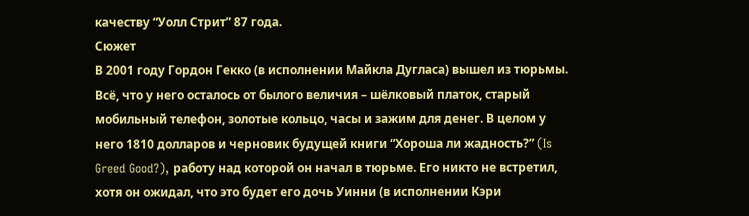качеству “Уолл Стрит” 87 года.
Сюжет
В 2001 году Гордон Гекко (в исполнении Майкла Дугласа) вышел из тюрьмы. Всё, что у него осталось от былого величия – шёлковый платок, старый мобильный телефон, золотые кольцо, часы и зажим для денег. В целом у него 1810 долларов и черновик будущей книги “Хороша ли жадность?” (Is Greed Good?), работу над которой он начал в тюрьме. Его никто не встретил, хотя он ожидал, что это будет его дочь Уинни (в исполнении Кэри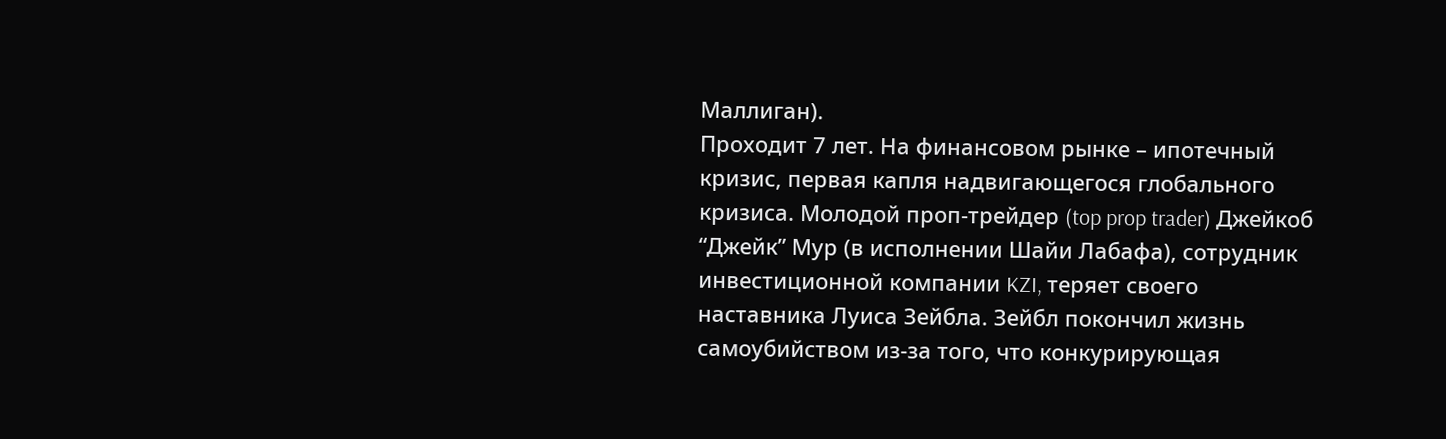Маллиган).
Проходит 7 лет. На финансовом рынке – ипотечный кризис, первая капля надвигающегося глобального кризиса. Молодой проп-трейдер (top prop trader) Джейкоб “Джейк” Мур (в исполнении Шайи Лабафа), сотрудник инвестиционной компании KZI, теряет своего наставника Луиса Зейбла. Зейбл покончил жизнь самоубийством из-за того, что конкурирующая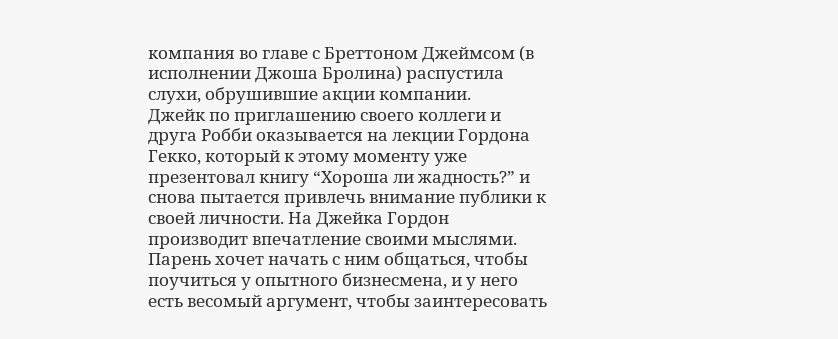компания во главе с Бреттоном Джеймсом (в исполнении Джоша Бролина) распустила слухи, обрушившие акции компании.
Джейк по приглашению своего коллеги и друга Робби оказывается на лекции Гордона Гекко, который к этому моменту уже презентовал книгу “Хороша ли жадность?” и снова пытается привлечь внимание публики к своей личности. На Джейка Гордон производит впечатление своими мыслями. Парень хочет начать с ним общаться, чтобы поучиться у опытного бизнесмена, и у него есть весомый аргумент, чтобы заинтересовать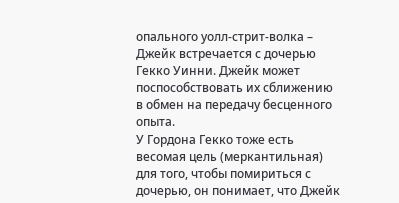опального уолл-стрит-волка – Джейк встречается с дочерью Гекко Уинни. Джейк может поспособствовать их сближению в обмен на передачу бесценного опыта.
У Гордона Гекко тоже есть весомая цель (меркантильная) для того, чтобы помириться с дочерью, он понимает, что Джейк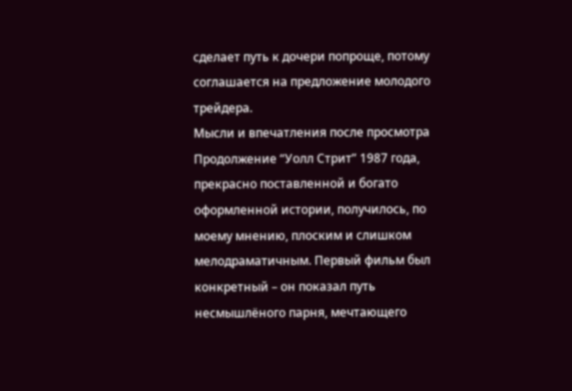сделает путь к дочери попроще, потому соглашается на предложение молодого трейдера.
Мысли и впечатления после просмотра
Продолжение “Уолл Стрит” 1987 года, прекрасно поставленной и богато оформленной истории, получилось, по моему мнению, плоским и слишком мелодраматичным. Первый фильм был конкретный – он показал путь несмышлёного парня, мечтающего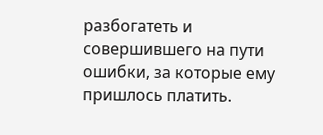разбогатеть и совершившего на пути ошибки, за которые ему пришлось платить.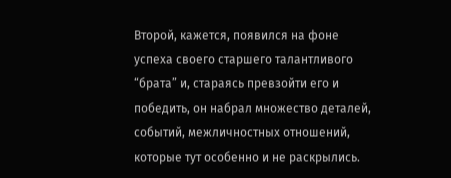Второй, кажется, появился на фоне успеха своего старшего талантливого “брата” и, стараясь превзойти его и победить, он набрал множество деталей, событий, межличностных отношений, которые тут особенно и не раскрылись.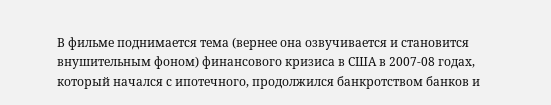В фильме поднимается тема (вернее она озвучивается и становится внушительным фоном) финансового кризиса в США в 2007-08 годах, который начался с ипотечного, продолжился банкротством банков и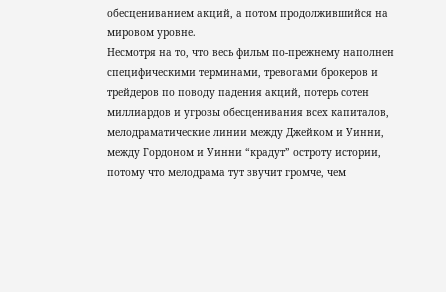обесцениванием акций, а потом продолжившийся на мировом уровне.
Несмотря на то, что весь фильм по-прежнему наполнен специфическими терминами, тревогами брокеров и трейдеров по поводу падения акций, потерь сотен миллиардов и угрозы обесценивания всех капиталов, мелодраматические линии между Джейком и Уинни, между Гордоном и Уинни “крадут” остроту истории, потому что мелодрама тут звучит громче, чем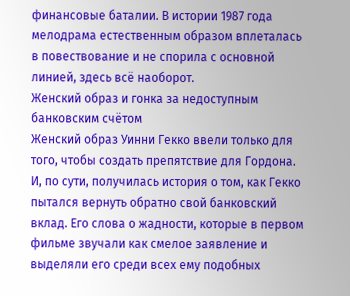финансовые баталии. В истории 1987 года мелодрама естественным образом вплеталась в повествование и не спорила с основной линией, здесь всё наоборот.
Женский образ и гонка за недоступным банковским счётом
Женский образ Уинни Гекко ввели только для того, чтобы создать препятствие для Гордона. И, по сути, получилась история о том, как Гекко пытался вернуть обратно свой банковский вклад. Его слова о жадности, которые в первом фильме звучали как смелое заявление и выделяли его среди всех ему подобных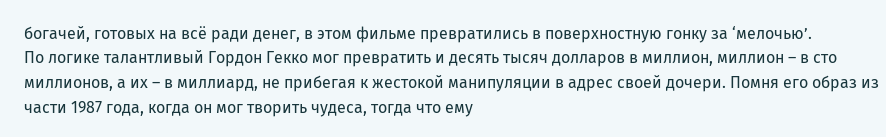богачей, готовых на всё ради денег, в этом фильме превратились в поверхностную гонку за ‘мелочью’.
По логике талантливый Гордон Гекко мог превратить и десять тысяч долларов в миллион, миллион – в сто миллионов, а их – в миллиард, не прибегая к жестокой манипуляции в адрес своей дочери. Помня его образ из части 1987 года, когда он мог творить чудеса, тогда что ему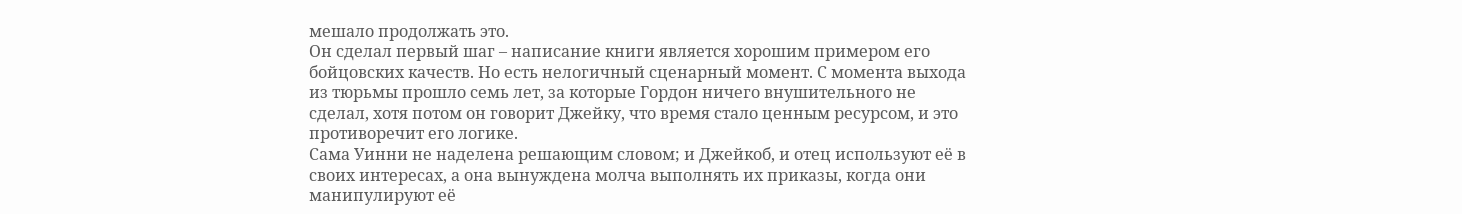мешало продолжать это.
Он сделал первый шаг – написание книги является хорошим примером его бойцовских качеств. Но есть нелогичный сценарный момент. С момента выхода из тюрьмы прошло семь лет, за которые Гордон ничего внушительного не сделал, хотя потом он говорит Джейку, что время стало ценным ресурсом, и это противоречит его логике.
Сама Уинни не наделена решающим словом; и Джейкоб, и отец используют её в своих интересах, а она вынуждена молча выполнять их приказы, когда они манипулируют её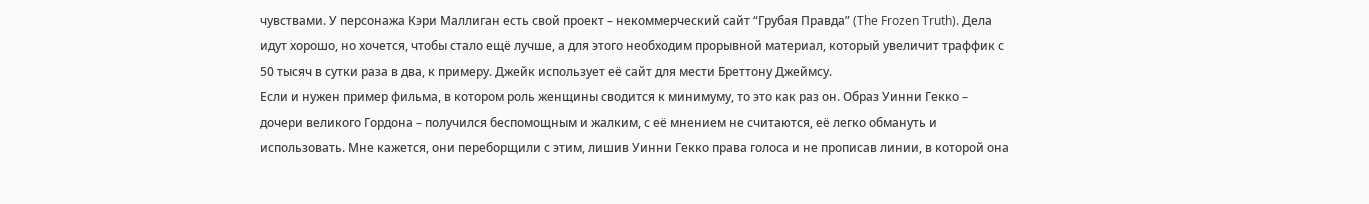чувствами. У персонажа Кэри Маллиган есть свой проект – некоммерческий сайт “Грубая Правда” (The Frozen Truth). Дела идут хорошо, но хочется, чтобы стало ещё лучше, а для этого необходим прорывной материал, который увеличит траффик с 50 тысяч в сутки раза в два, к примеру. Джейк использует её сайт для мести Бреттону Джеймсу.
Если и нужен пример фильма, в котором роль женщины сводится к минимуму, то это как раз он. Образ Уинни Гекко – дочери великого Гордона – получился беспомощным и жалким, с её мнением не считаются, её легко обмануть и использовать. Мне кажется, они переборщили с этим, лишив Уинни Гекко права голоса и не прописав линии, в которой она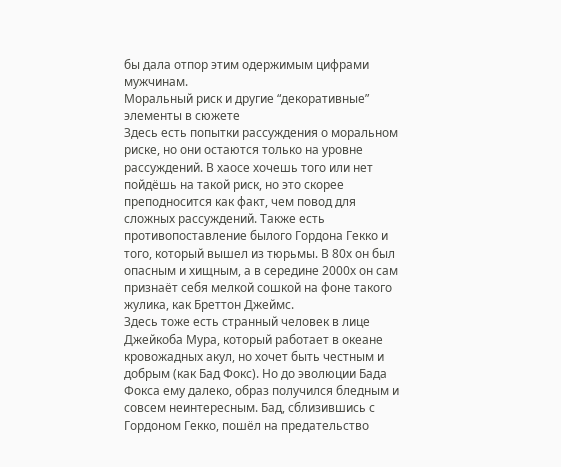бы дала отпор этим одержимым цифрами мужчинам.
Моральный риск и другие “декоративные” элементы в сюжете
Здесь есть попытки рассуждения о моральном риске, но они остаются только на уровне рассуждений. В хаосе хочешь того или нет пойдёшь на такой риск, но это скорее преподносится как факт, чем повод для сложных рассуждений. Также есть противопоставление былого Гордона Гекко и того, который вышел из тюрьмы. В 80х он был опасным и хищным, а в середине 2000х он сам признаёт себя мелкой сошкой на фоне такого жулика, как Бреттон Джеймс.
Здесь тоже есть странный человек в лице Джейкоба Мура, который работает в океане кровожадных акул, но хочет быть честным и добрым (как Бад Фокс). Но до эволюции Бада Фокса ему далеко, образ получился бледным и совсем неинтересным. Бад, сблизившись с Гордоном Гекко, пошёл на предательство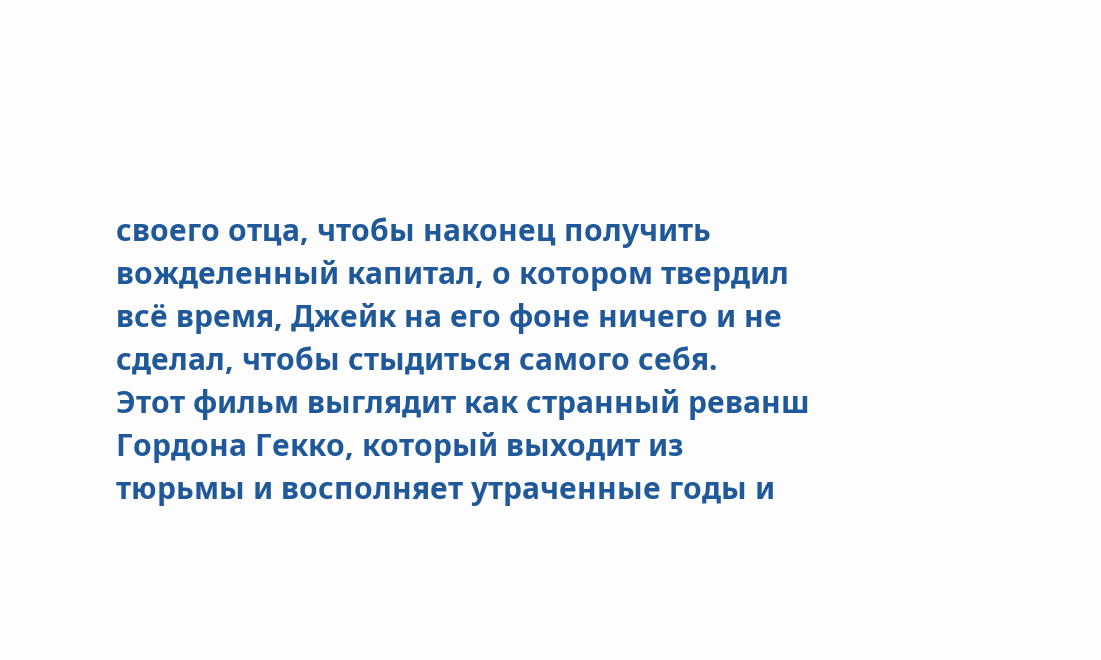своего отца, чтобы наконец получить вожделенный капитал, о котором твердил всё время, Джейк на его фоне ничего и не сделал, чтобы стыдиться самого себя.
Этот фильм выглядит как странный реванш Гордона Гекко, который выходит из тюрьмы и восполняет утраченные годы и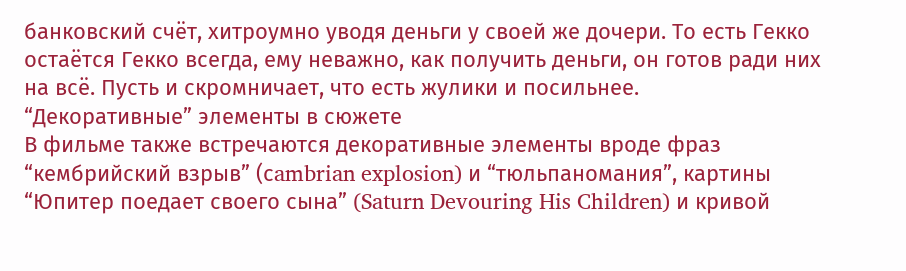банковский счёт, хитроумно уводя деньги у своей же дочери. То есть Гекко остаётся Гекко всегда, ему неважно, как получить деньги, он готов ради них на всё. Пусть и скромничает, что есть жулики и посильнее.
“Декоративные” элементы в сюжете
В фильме также встречаются декоративные элементы вроде фраз “кембрийский взрыв” (сambrian explosion) и “тюльпаномания”, картины “Юпитер поедает своего сына” (Saturn Devouring His Children) и кривой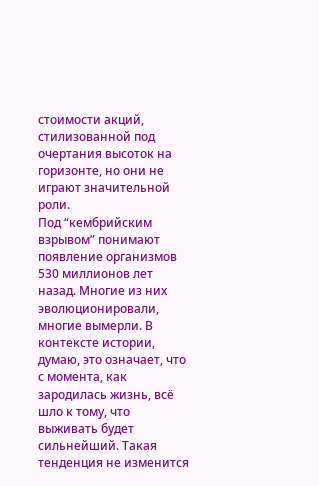стоимости акций, стилизованной под очертания высоток на горизонте, но они не играют значительной роли.
Под “кембрийским взрывом” понимают появление организмов 530 миллионов лет назад. Многие из них эволюционировали, многие вымерли. В контексте истории, думаю, это означает, что с момента, как зародилась жизнь, всё шло к тому, что выживать будет сильнейший. Такая тенденция не изменится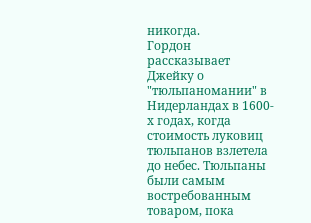никогда.
Гордон рассказывает Джейку о "тюльпаномании" в Нидерландах в 1600-х годах, когда стоимость луковиц тюльпанов взлетела до небес. Тюльпаны были самым востребованным товаром, пока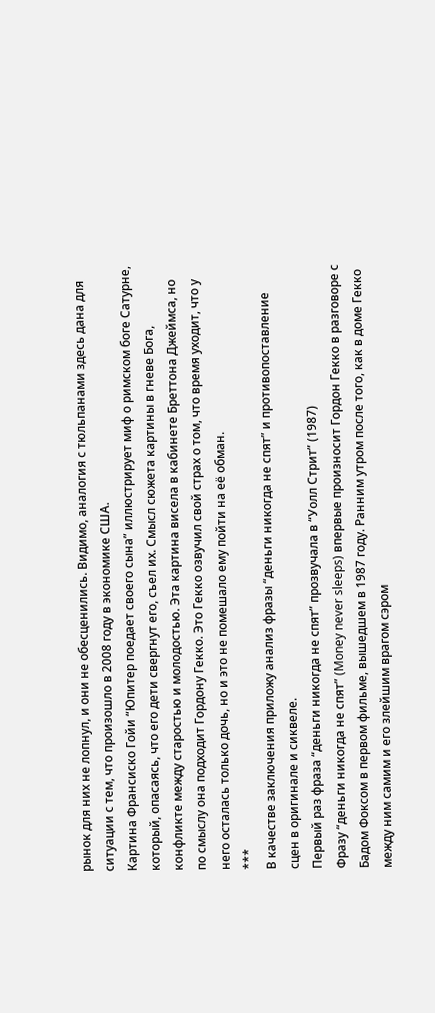рынок для них не лопнул, и они не обесценились. Видимо, аналогия с тюльпанами здесь дана для ситуации с тем, что произошло в 2008 году в экономике США.
Картина Франсиско Гойи “Юпитер поедает своего сына” иллюстрирует миф о римском боге Сатурне, который, опасаясь, что его дети свергнут его, съел их. Смысл сюжета картины в гневе Бога, конфликте между старостью и молодостью. Эта картина висела в кабинете Бреттона Джеймса, но по смыслу она подходит Гордону Гекко. Это Гекко озвучил свой страх о том, что время уходит, что у него осталась только дочь, но и это не помешало ему пойти на её обман.
***
В качестве заключения приложу анализ фразы “деньги никогда не спят” и противопоставление сцен в оригинале и сиквеле.
Первый раз фраза “деньги никогда не спят” прозвучала в “Уолл Стрит” (1987)
Фразу “деньги никогда не спят” (Money never sleeps) впервые произносит Гордон Гекко в разговоре с Бадом Фоксом в первом фильме, вышедшем в 1987 году. Ранним утром после того, как в доме Гекко между ним самим и его злейшим врагом сэром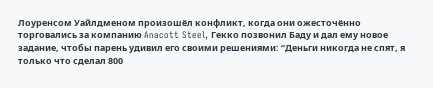Лоуренсом Уайлдменом произошёл конфликт, когда они ожесточённо торговались за компанию Anacott Steel, Гекко позвонил Баду и дал ему новое задание, чтобы парень удивил его своими решениями: “Деньги никогда не спят, я только что сделал 800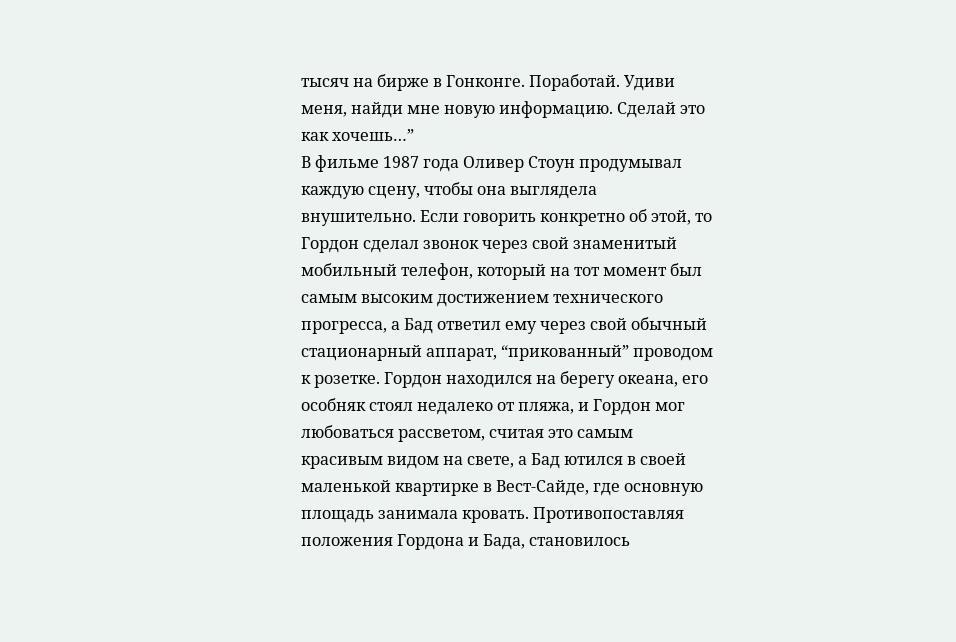тысяч на бирже в Гонконге. Поработай. Удиви меня, найди мне новую информацию. Сделай это как хочешь…”
В фильме 1987 года Оливер Стоун продумывал каждую сцену, чтобы она выглядела внушительно. Если говорить конкретно об этой, то Гордон сделал звонок через свой знаменитый мобильный телефон, который на тот момент был самым высоким достижением технического прогресса, а Бад ответил ему через свой обычный стационарный аппарат, “прикованный” проводом к розетке. Гордон находился на берегу океана, его особняк стоял недалеко от пляжа, и Гордон мог любоваться рассветом, считая это самым красивым видом на свете, а Бад ютился в своей маленькой квартирке в Вест-Сайде, где основную площадь занимала кровать. Противопоставляя положения Гордона и Бада, становилось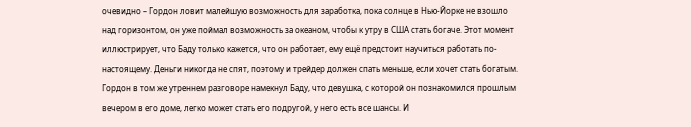очевидно – Гордон ловит малейшую возможность для заработка, пока солнце в Нью-Йорке не взошло над горизонтом, он уже поймал возможность за океаном, чтобы к утру в США стать богаче. Этот момент иллюстрирует, что Баду только кажется, что он работает, ему ещё предстоит научиться работать по-настоящему. Деньги никогда не спят, поэтому и трейдер должен спать меньше, если хочет стать богатым. Гордон в том же утреннем разговоре намекнул Баду, что девушка, с которой он познакомился прошлым вечером в его доме, легко может стать его подругой, у него есть все шансы. И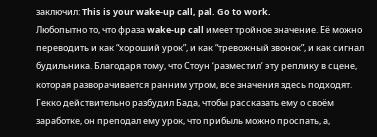заключил: This is your wake-up call, pal. Go to work.
Любопытно то, что фраза wake-up call имеет тройное значение. Её можно переводить и как “хороший урок”, и как “тревожный звонок”, и как сигнал будильника. Благодаря тому, что Стоун ‘разместил’ эту реплику в сцене, которая разворачивается ранним утром, все значения здесь подходят. Гекко действительно разбудил Бада, чтобы рассказать ему о своём заработке, он преподал ему урок, что прибыль можно проспать, а,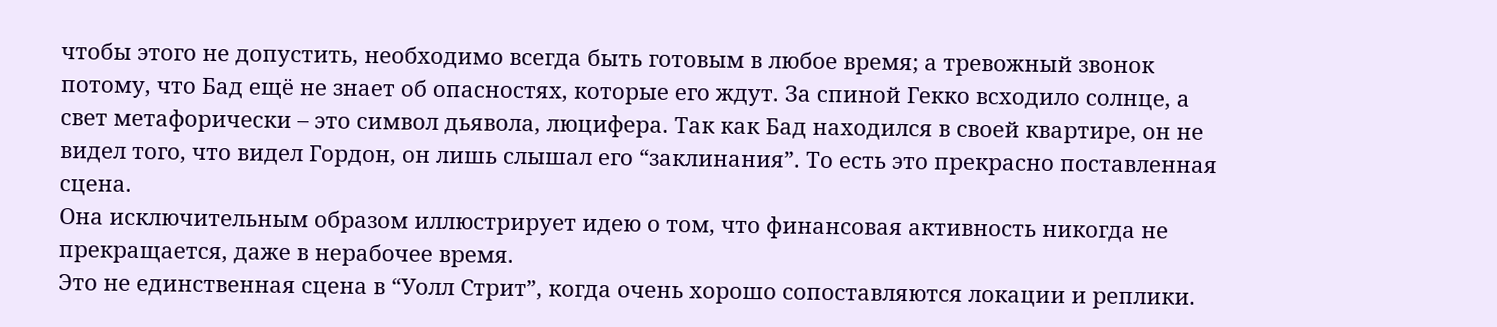чтобы этого не допустить, необходимо всегда быть готовым в любое время; а тревожный звонок потому, что Бад ещё не знает об опасностях, которые его ждут. За спиной Гекко всходило солнце, а свет метафорически – это символ дьявола, люцифера. Так как Бад находился в своей квартире, он не видел того, что видел Гордон, он лишь слышал его “заклинания”. То есть это прекрасно поставленная сцена.
Она исключительным образом иллюстрирует идею о том, что финансовая активность никогда не прекращается, даже в нерабочее время.
Это не единственная сцена в “Уолл Стрит”, когда очень хорошо сопоставляются локации и реплики.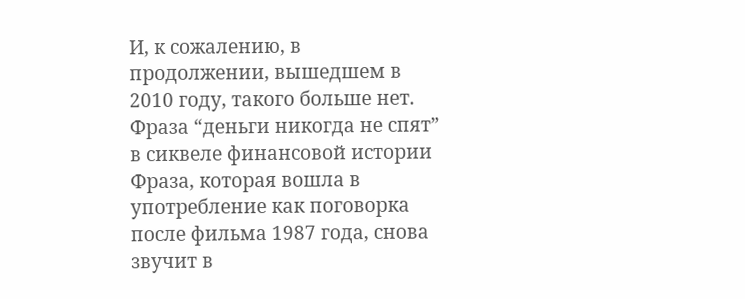И, к сожалению, в продолжении, вышедшем в 2010 году, такого больше нет.
Фраза “деньги никогда не спят” в сиквеле финансовой истории
Фраза, которая вошла в употребление как поговорка после фильма 1987 года, снова звучит в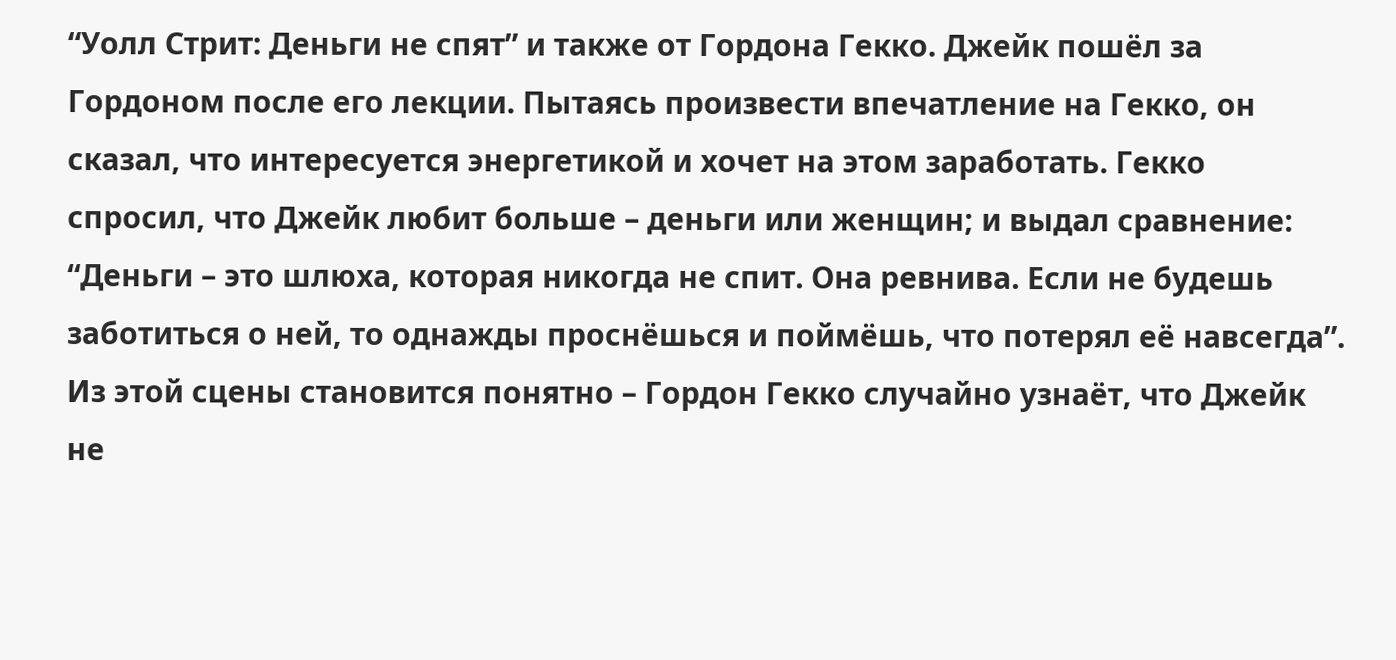“Уолл Стрит: Деньги не спят” и также от Гордона Гекко. Джейк пошёл за Гордоном после его лекции. Пытаясь произвести впечатление на Гекко, он сказал, что интересуется энергетикой и хочет на этом заработать. Гекко спросил, что Джейк любит больше – деньги или женщин; и выдал сравнение: “Деньги – это шлюха, которая никогда не спит. Она ревнива. Если не будешь заботиться о ней, то однажды проснёшься и поймёшь, что потерял её навсегда”.
Из этой сцены становится понятно – Гордон Гекко случайно узнаёт, что Джейк не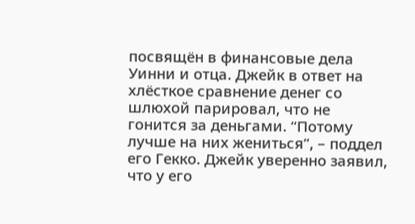посвящён в финансовые дела Уинни и отца. Джейк в ответ на хлёсткое сравнение денег со шлюхой парировал, что не гонится за деньгами. “Потому лучше на них жениться”, – поддел его Гекко. Джейк уверенно заявил, что у его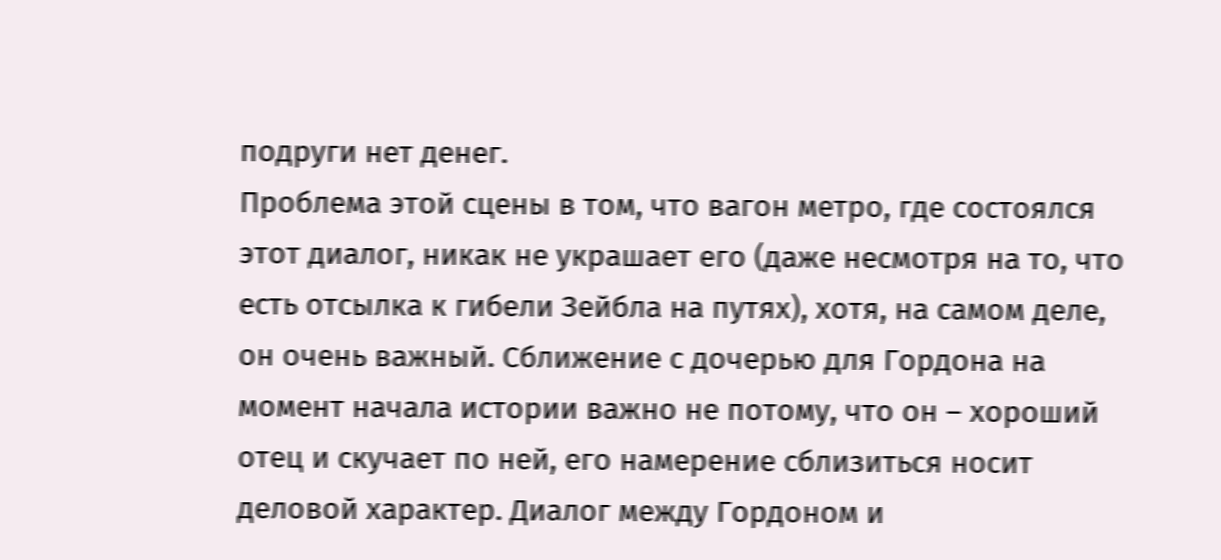подруги нет денег.
Проблема этой сцены в том, что вагон метро, где состоялся этот диалог, никак не украшает его (даже несмотря на то, что есть отсылка к гибели Зейбла на путях), хотя, на самом деле, он очень важный. Сближение с дочерью для Гордона на момент начала истории важно не потому, что он – хороший отец и скучает по ней, его намерение сблизиться носит деловой характер. Диалог между Гордоном и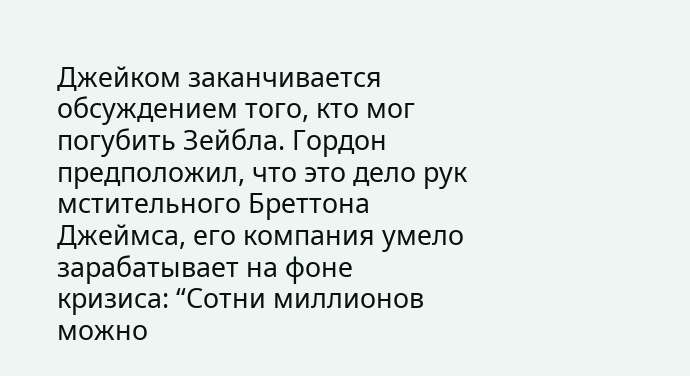Джейком заканчивается обсуждением того, кто мог погубить Зейбла. Гордон предположил, что это дело рук мстительного Бреттона Джеймса, его компания умело зарабатывает на фоне кризиса: “Сотни миллионов можно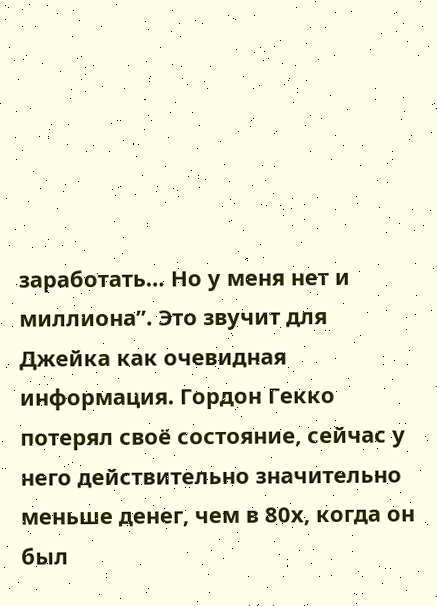заработать… Но у меня нет и миллиона”. Это звучит для Джейка как очевидная информация. Гордон Гекко потерял своё состояние, сейчас у него действительно значительно меньше денег, чем в 80х, когда он был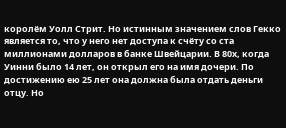королём Уолл Стрит. Но истинным значением слов Гекко является то, что у него нет доступа к счёту со ста миллионами долларов в банке Швейцарии. В 80х, когда Уинни было 14 лет, он открыл его на имя дочери. По достижению ею 25 лет она должна была отдать деньги отцу. Но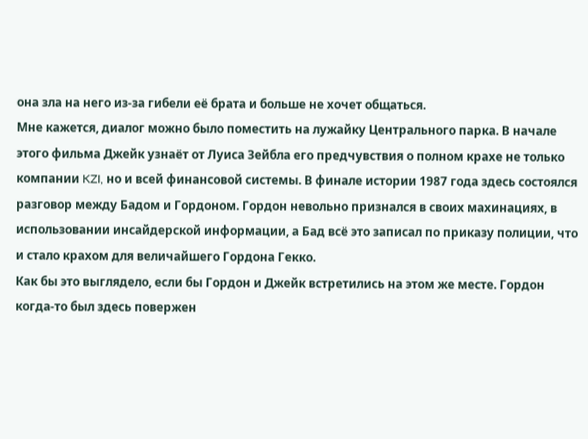она зла на него из-за гибели её брата и больше не хочет общаться.
Мне кажется, диалог можно было поместить на лужайку Центрального парка. В начале этого фильма Джейк узнаёт от Луиса Зейбла его предчувствия о полном крахе не только компании KZI, но и всей финансовой системы. В финале истории 1987 года здесь состоялся разговор между Бадом и Гордоном. Гордон невольно признался в своих махинациях, в использовании инсайдерской информации, а Бад всё это записал по приказу полиции, что и стало крахом для величайшего Гордона Гекко.
Как бы это выглядело, если бы Гордон и Джейк встретились на этом же месте. Гордон когда-то был здесь повержен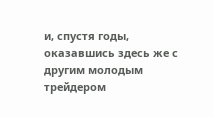и, спустя годы, оказавшись здесь же с другим молодым трейдером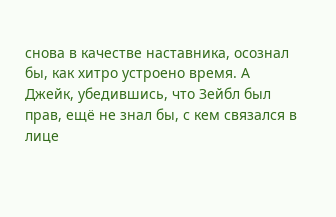снова в качестве наставника, осознал бы, как хитро устроено время. А Джейк, убедившись, что Зейбл был прав, ещё не знал бы, с кем связался в лице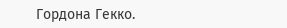Гордона Гекко.